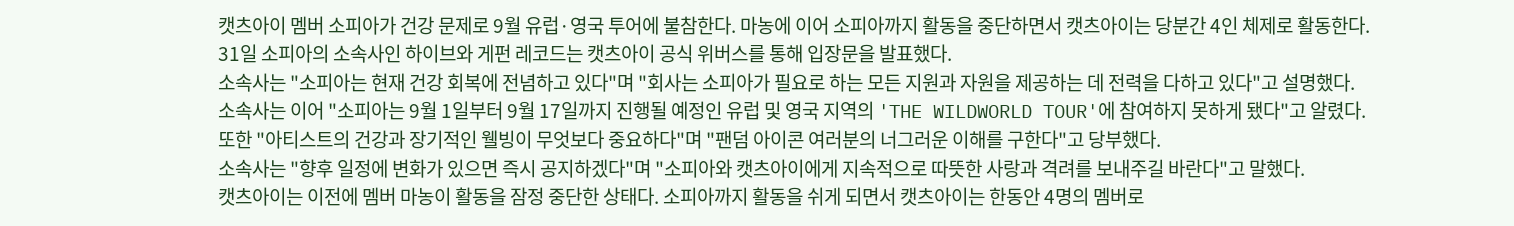캣츠아이 멤버 소피아가 건강 문제로 9월 유럽·영국 투어에 불참한다. 마농에 이어 소피아까지 활동을 중단하면서 캣츠아이는 당분간 4인 체제로 활동한다.
31일 소피아의 소속사인 하이브와 게펀 레코드는 캣츠아이 공식 위버스를 통해 입장문을 발표했다.
소속사는 "소피아는 현재 건강 회복에 전념하고 있다"며 "회사는 소피아가 필요로 하는 모든 지원과 자원을 제공하는 데 전력을 다하고 있다"고 설명했다.
소속사는 이어 "소피아는 9월 1일부터 9월 17일까지 진행될 예정인 유럽 및 영국 지역의 'THE WILDWORLD TOUR'에 참여하지 못하게 됐다"고 알렸다.
또한 "아티스트의 건강과 장기적인 웰빙이 무엇보다 중요하다"며 "팬덤 아이콘 여러분의 너그러운 이해를 구한다"고 당부했다.
소속사는 "향후 일정에 변화가 있으면 즉시 공지하겠다"며 "소피아와 캣츠아이에게 지속적으로 따뜻한 사랑과 격려를 보내주길 바란다"고 말했다.
캣츠아이는 이전에 멤버 마농이 활동을 잠정 중단한 상태다. 소피아까지 활동을 쉬게 되면서 캣츠아이는 한동안 4명의 멤버로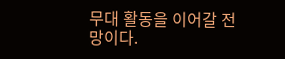무대 활동을 이어갈 전망이다.